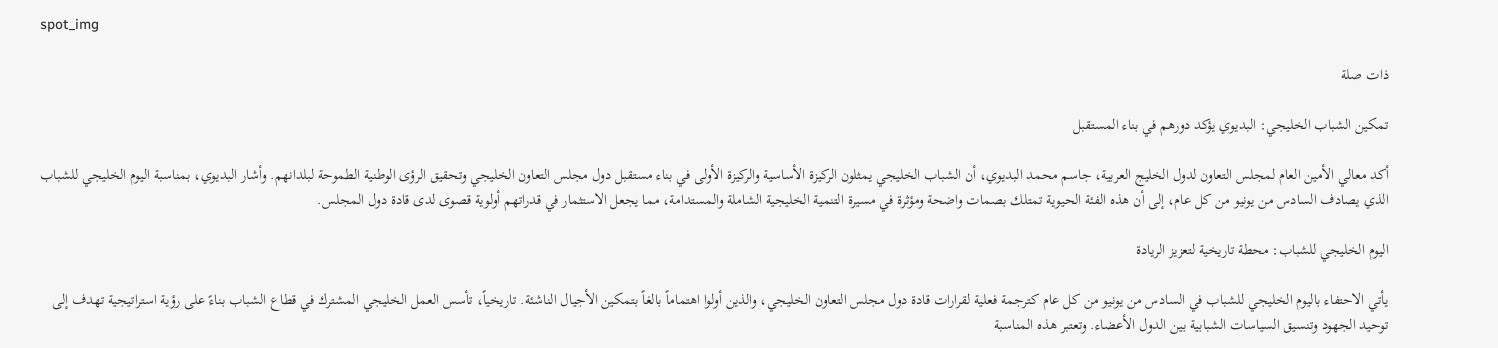spot_img

ذات صلة

تمكين الشباب الخليجي: البديوي يؤكد دورهم في بناء المستقبل

أكد معالي الأمين العام لمجلس التعاون لدول الخليج العربية، جاسم محمد البديوي، أن الشباب الخليجي يمثلون الركيزة الأساسية والركيزة الأولى في بناء مستقبل دول مجلس التعاون الخليجي وتحقيق الرؤى الوطنية الطموحة لبلدانهم. وأشار البديوي، بمناسبة اليوم الخليجي للشباب الذي يصادف السادس من يونيو من كل عام، إلى أن هذه الفئة الحيوية تمتلك بصمات واضحة ومؤثرة في مسيرة التنمية الخليجية الشاملة والمستدامة، مما يجعل الاستثمار في قدراتهم أولوية قصوى لدى قادة دول المجلس.

اليوم الخليجي للشباب: محطة تاريخية لتعزيز الريادة

يأتي الاحتفاء باليوم الخليجي للشباب في السادس من يونيو من كل عام كترجمة فعلية لقرارات قادة دول مجلس التعاون الخليجي، والذين أولوا اهتماماً بالغاً بتمكين الأجيال الناشئة. تاريخياً، تأسس العمل الخليجي المشترك في قطاع الشباب بناءً على رؤية استراتيجية تهدف إلى توحيد الجهود وتنسيق السياسات الشبابية بين الدول الأعضاء. وتعتبر هذه المناسبة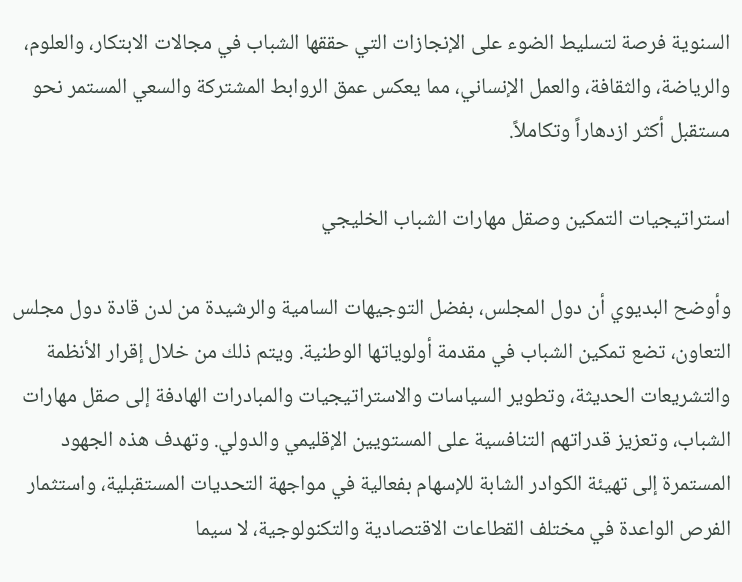السنوية فرصة لتسليط الضوء على الإنجازات التي حققها الشباب في مجالات الابتكار، والعلوم، والرياضة، والثقافة، والعمل الإنساني، مما يعكس عمق الروابط المشتركة والسعي المستمر نحو مستقبل أكثر ازدهاراً وتكاملاً.

استراتيجيات التمكين وصقل مهارات الشباب الخليجي

وأوضح البديوي أن دول المجلس، بفضل التوجيهات السامية والرشيدة من لدن قادة دول مجلس التعاون، تضع تمكين الشباب في مقدمة أولوياتها الوطنية. ويتم ذلك من خلال إقرار الأنظمة والتشريعات الحديثة، وتطوير السياسات والاستراتيجيات والمبادرات الهادفة إلى صقل مهارات الشباب، وتعزيز قدراتهم التنافسية على المستويين الإقليمي والدولي. وتهدف هذه الجهود المستمرة إلى تهيئة الكوادر الشابة للإسهام بفعالية في مواجهة التحديات المستقبلية، واستثمار الفرص الواعدة في مختلف القطاعات الاقتصادية والتكنولوجية، لا سيما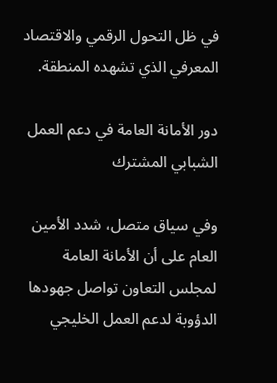في ظل التحول الرقمي والاقتصاد المعرفي الذي تشهده المنطقة.

دور الأمانة العامة في دعم العمل الشبابي المشترك

وفي سياق متصل، شدد الأمين العام على أن الأمانة العامة لمجلس التعاون تواصل جهودها الدؤوبة لدعم العمل الخليجي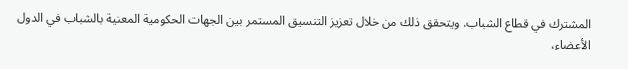المشترك في قطاع الشباب. ويتحقق ذلك من خلال تعزيز التنسيق المستمر بين الجهات الحكومية المعنية بالشباب في الدول الأعضاء،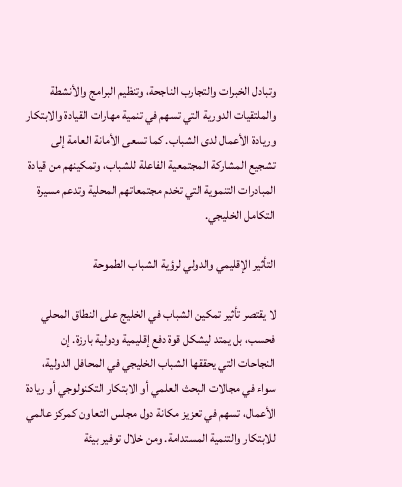وتبادل الخبرات والتجارب الناجحة، وتنظيم البرامج والأنشطة والملتقيات الدورية التي تسهم في تنمية مهارات القيادة والابتكار وريادة الأعمال لدى الشباب. كما تسعى الأمانة العامة إلى تشجيع المشاركة المجتمعية الفاعلة للشباب، وتمكينهم من قيادة المبادرات التنموية التي تخدم مجتمعاتهم المحلية وتدعم مسيرة التكامل الخليجي.

التأثير الإقليمي والدولي لرؤية الشباب الطموحة

لا يقتصر تأثير تمكين الشباب في الخليج على النطاق المحلي فحسب، بل يمتد ليشكل قوة دفع إقليمية ودولية بارزة. إن النجاحات التي يحققها الشباب الخليجي في المحافل الدولية، سواء في مجالات البحث العلمي أو الابتكار التكنولوجي أو ريادة الأعمال، تسهم في تعزيز مكانة دول مجلس التعاون كمركز عالمي للابتكار والتنمية المستدامة. ومن خلال توفير بيئة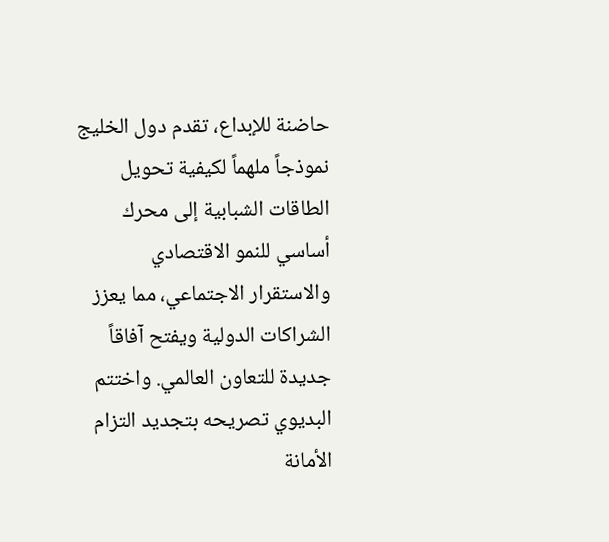حاضنة للإبداع، تقدم دول الخليج نموذجاً ملهماً لكيفية تحويل الطاقات الشبابية إلى محرك أساسي للنمو الاقتصادي والاستقرار الاجتماعي، مما يعزز الشراكات الدولية ويفتح آفاقاً جديدة للتعاون العالمي. واختتم البديوي تصريحه بتجديد التزام الأمانة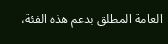العامة المطلق بدعم هذه الفئة،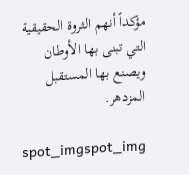مؤكداً أنهم الثروة الحقيقية التي تبنى بها الأوطان ويصنع بها المستقبل المزدهر.

spot_imgspot_img